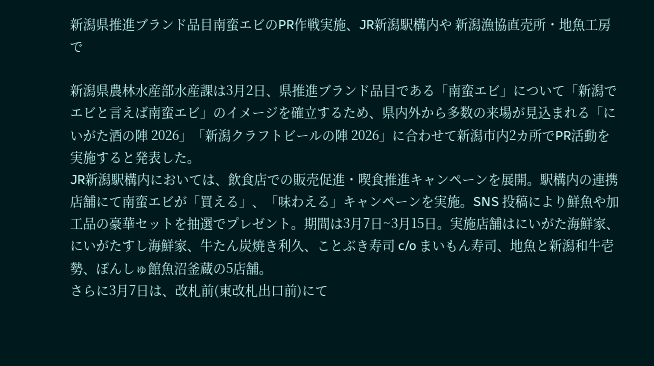新潟県推進ブランド品目南蛮エビのPR作戦実施、JR新潟駅構内や 新潟漁協直売所・地魚工房で

新潟県農林水産部水産課は3月2日、県推進ブランド品目である「南蛮エビ」について「新潟でエビと言えば南蛮エビ」のイメージを確立するため、県内外から多数の来場が見込まれる「にいがた酒の陣 2026」「新潟クラフトビールの陣 2026」に合わせて新潟市内2カ所でPR活動を実施すると発表した。
JR新潟駅構内においては、飲食店での販売促進・喫食推進キャンペーンを展開。駅構内の連携店舗にて南蛮エビが「買える」、「味わえる」キャンペーンを実施。SNS 投稿により鮮魚や加工品の豪華セットを抽選でプレゼント。期間は3月7日~3月15日。実施店舗はにいがた海鮮家、にいがたすし海鮮家、牛たん炭焼き利久、ことぶき寿司 c/o まいもん寿司、地魚と新潟和牛壱勢、ぽんしゅ館魚沼釜蔵の5店舗。
さらに3月7日は、改札前(東改札出口前)にて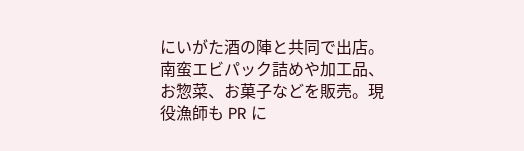にいがた酒の陣と共同で出店。南蛮エビパック詰めや加工品、お惣菜、お菓子などを販売。現役漁師も PR に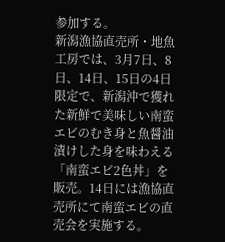参加する。
新潟漁協直売所・地魚工房では、3月7日、8日、14日、15日の4日限定で、新潟沖で獲れた新鮮で美味しい南蛮エビのむき身と魚醤油漬けした身を味わえる「南蛮エビ2色丼」を販売。14日には漁協直売所にて南蛮エビの直売会を実施する。